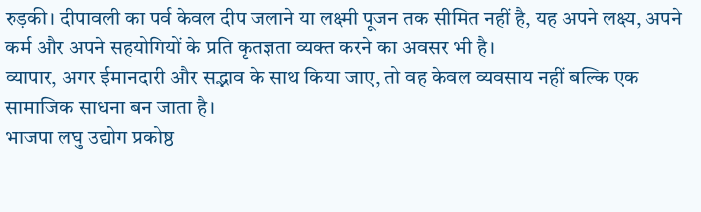रुड़की। दीपावली का पर्व केवल दीप जलाने या लक्ष्मी पूजन तक सीमित नहीं है, यह अपने लक्ष्य, अपने कर्म और अपने सहयोगियों के प्रति कृतज्ञता व्यक्त करने का अवसर भी है।
व्यापार, अगर ईमानदारी और सद्भाव के साथ किया जाए, तो वह केवल व्यवसाय नहीं बल्कि एक सामाजिक साधना बन जाता है।
भाजपा लघु उद्योग प्रकोष्ठ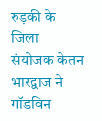रुड़की के जिला संयोजक केतन भारद्वाज ने गॉडविन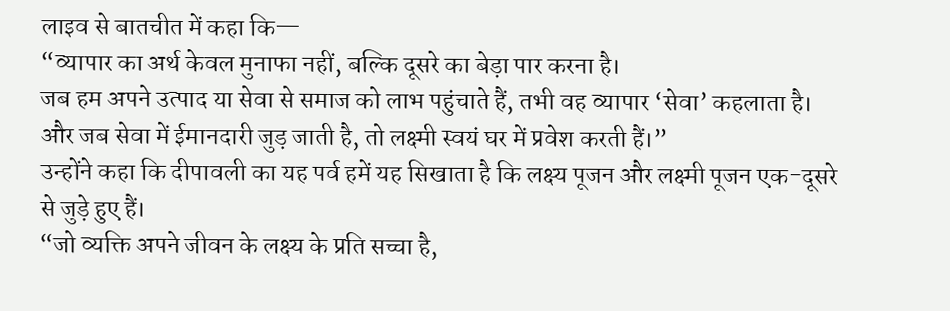लाइव से बातचीत में कहा कि—
“व्यापार का अर्थ केवल मुनाफा नहीं, बल्कि दूसरे का बेड़ा पार करना है।
जब हम अपने उत्पाद या सेवा से समाज को लाभ पहुंचाते हैं, तभी वह व्यापार ‘सेवा’ कहलाता है।
और जब सेवा में ईमानदारी जुड़ जाती है, तो लक्ष्मी स्वयं घर में प्रवेश करती हैं।”
उन्होंने कहा कि दीपावली का यह पर्व हमें यह सिखाता है कि लक्ष्य पूजन और लक्ष्मी पूजन एक-दूसरे से जुड़े हुए हैं।
“जो व्यक्ति अपने जीवन के लक्ष्य के प्रति सच्चा है,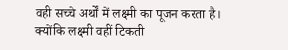वही सच्चे अर्थों में लक्ष्मी का पूजन करता है।
क्योंकि लक्ष्मी वहीं टिकती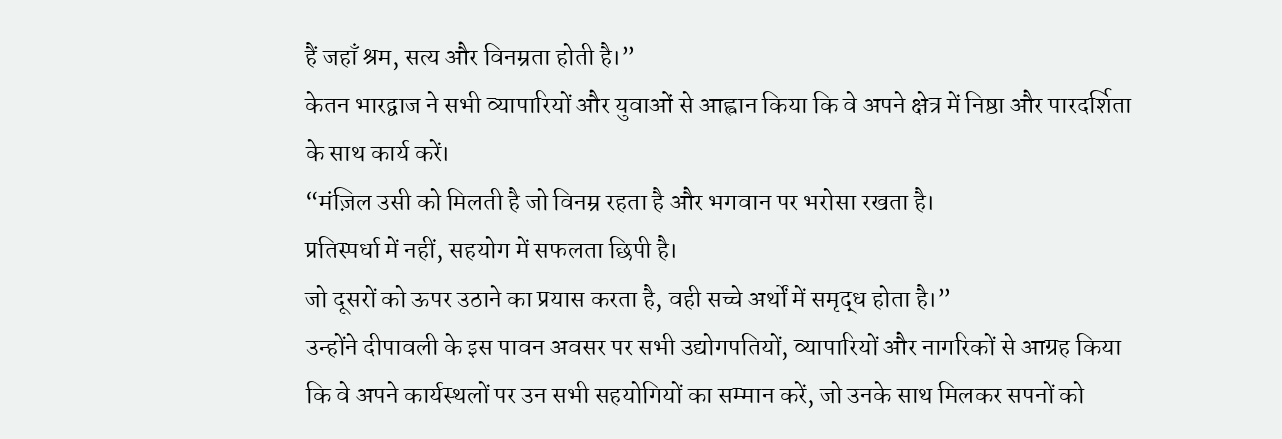हैं जहाँ श्रम, सत्य और विनम्रता होती है।”
केतन भारद्वाज ने सभी व्यापारियों और युवाओं से आह्वान किया कि वे अपने क्षेत्र में निष्ठा और पारदर्शिता के साथ कार्य करें।
“मंज़िल उसी को मिलती है जो विनम्र रहता है और भगवान पर भरोसा रखता है।
प्रतिस्पर्धा में नहीं, सहयोग में सफलता छिपी है।
जो दूसरों को ऊपर उठाने का प्रयास करता है, वही सच्चे अर्थों में समृद्ध होता है।”
उन्होंने दीपावली के इस पावन अवसर पर सभी उद्योगपतियों, व्यापारियों और नागरिकों से आग्रह किया कि वे अपने कार्यस्थलों पर उन सभी सहयोगियों का सम्मान करें, जो उनके साथ मिलकर सपनों को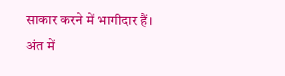साकार करने में भागीदार हैं।
अंत में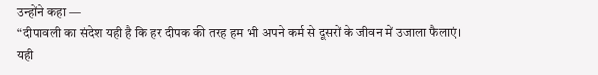उन्होंने कहा —
“दीपावली का संदेश यही है कि हर दीपक की तरह हम भी अपने कर्म से दूसरों के जीवन में उजाला फैलाएं।
यही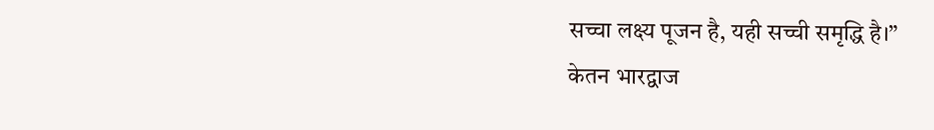सच्चा लक्ष्य पूजन है, यही सच्ची समृद्धि है।”
केतन भारद्वाज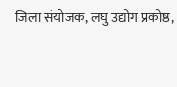जिला संयोजक, लघु उद्योग प्रकोष्ठ,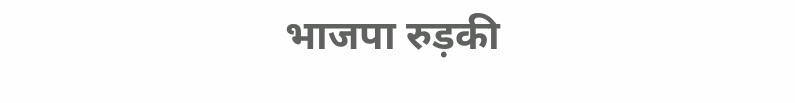भाजपा रुड़की